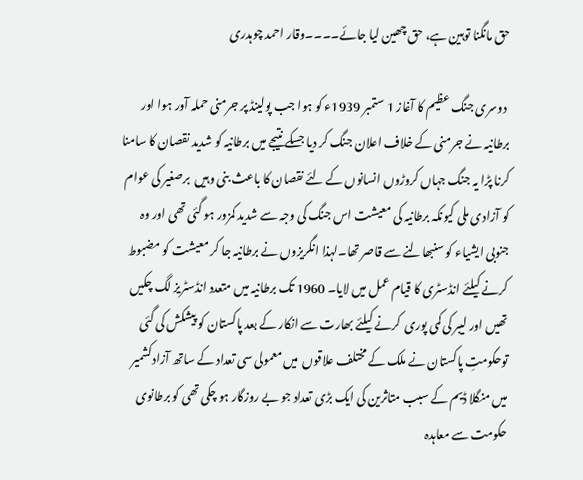حق مانگنا توہین ہے، حق چھین لیا جائے۔۔۔۔وقار احمد چوہدری

 دوسری جنگ عظیم کا آغاز 1 ستمبر 1939ء کو ہوا جب پولینڈ پر جرمنی حملہ آور ہوا اور برطانیہ نے جرمنی کے خلاف اعلان جنگ کر دیا جسکے نتیجے میں برطانیہ کو شدید نقصان کا سامنا کرنا پڑا یہ جنگ جہاں کروڑوں انسانوں کے لئے نقصان کا باعث بنی وہیں  برصغیر کی عوام کو آزادی ملی کیونکہ برطانیہ کی معیشت اس جنگ کی وجہ سے شدید کمزور ہو گئی تھی اور وہ جنوبی ایشیاء کو سنبھالنے سے قاصر تھا۔لہذا انگریزوں نے برطانیہ جا کر معیشت کو مضبوط کرنے کیلئے انڈسٹری کا قیام عمل میں لایا۔ 1960 تک برطانیہ میں متعدد انڈسٹریز لگ چکیں تھیں اور لیبر کی کمی پوری  کرنے کیلئے بھارت سے انکار کے بعد پاکستان کو پیشکش کی گئی توحکومتِ پاکستان نے ملک کے مختلف علاقوں  میں معمولی سی تعداد کے ساتھ آزادکشمیر میں منگلا ڈیم کے سبب متاثرین کی ایک بڑی تعداد جو بے روزگار ہو چکی تھی کو برطانوی حکومت سے معاہدہ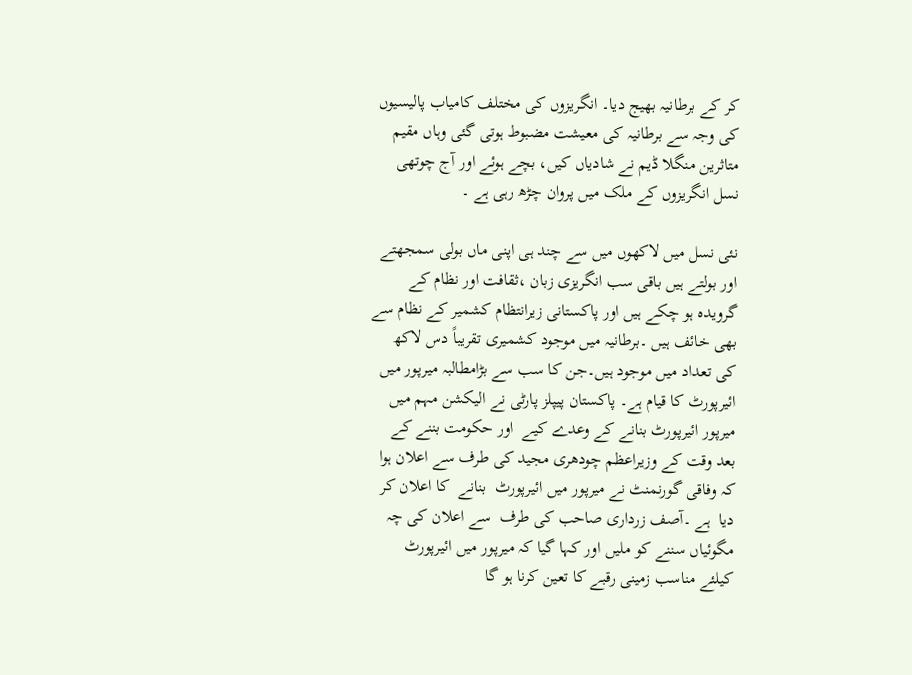کر کے برطانیہ بھیج دیا۔ انگریزوں کی مختلف کامیاب پالیسیوں کی وجہ سے برطانیہ کی معیشت مضبوط ہوتی گئی وہاں مقیم متاثرین منگلا ڈیم نے شادیاں کیں، بچے ہوئے اور آج چوتھی نسل انگریزوں کے ملک میں پروان چڑھ رہی ہے ۔

نئی نسل میں لاکھوں میں سے چند ہی اپنی ماں بولی سمجھتے اور بولتے ہیں باقی سب انگریزی زبان ،ثقافت اور نظام کے گرویدہ ہو چکے ہیں اور پاکستانی زیرانتظام کشمیر کے نظام سے بھی خائف ہیں ۔برطانیہ میں موجود کشمیری تقریباً دس لاکھ کی تعداد میں موجود ہیں۔جن کا سب سے بڑامطالبہ میرپور میں ائیرپورٹ کا قیام ہے۔ پاکستان پیپلز پارٹی نے الیکشن مہم میں میرپور ائیرپورٹ بنانے کے وعدے کیے  اور حکومت بننے کے بعد وقت کے وزیراعظم چودھری مجید کی طرف سے اعلان ہوا کہ وفاقی گورنمنٹ نے میرپور میں ائیرپورٹ  بنانے  کا اعلان کر دیا  ہے ۔آصف زرداری صاحب کی طرف  سے اعلان کی چہ مگوئیاں سننے کو ملیں اور کہا گیا کہ میرپور میں ائیرپورٹ کیلئے مناسب زمینی رقبے کا تعین کرنا ہو گا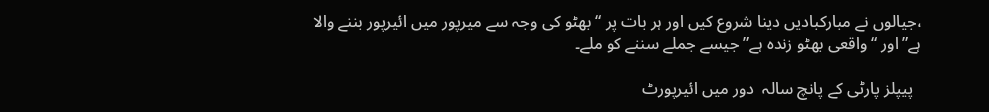،جیالوں نے مبارکبادیں دینا شروع کیں اور ہر بات پر “بھٹو کی وجہ سے میرپور میں ائیرپور بننے والا ہے”اور “واقعی بھٹو زندہ ہے” جیسے جملے سننے کو ملے۔

  پیپلز پارٹی کے پانچ سالہ  دور میں ائیرپورٹ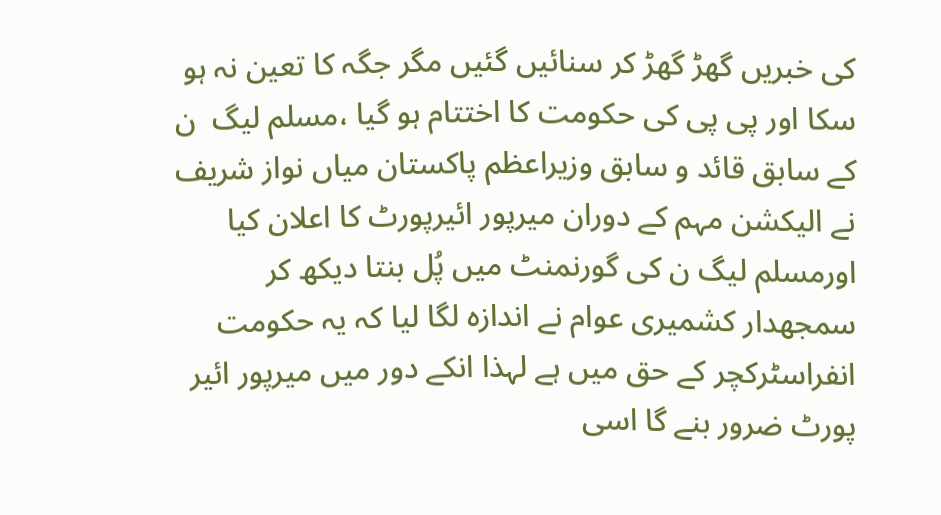کی خبریں گھڑ گھڑ کر سنائیں گئیں مگر جگہ کا تعین نہ ہو سکا اور پی پی کی حکومت کا اختتام ہو گیا ،مسلم لیگ  ن کے سابق قائد و سابق وزیراعظم پاکستان میاں نواز شریف نے الیکشن مہم کے دوران میرپور ائیرپورٹ کا اعلان کیا اورمسلم لیگ ن کی گورنمنٹ میں پُل بنتا دیکھ کر سمجھدار کشمیری عوام نے اندازہ لگا لیا کہ یہ حکومت انفراسٹرکچر کے حق میں ہے لہذا انکے دور میں میرپور ائیر پورٹ ضرور بنے گا اسی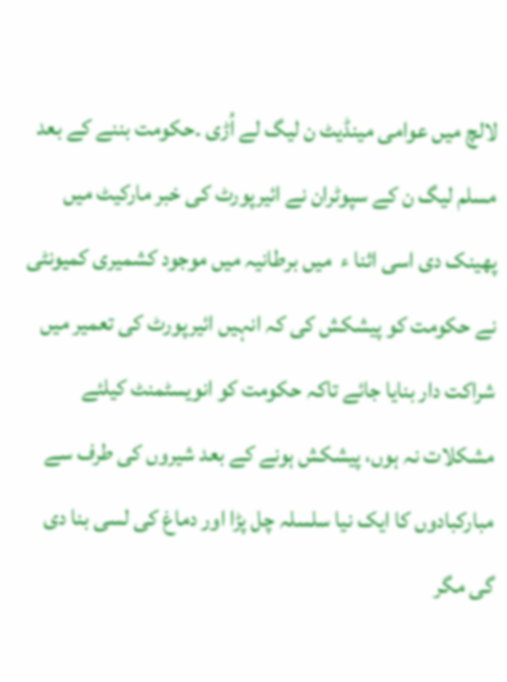لالچ میں عوامی مینڈیٹ ن لیگ لے اُڑی ۔حکومت بننے کے بعد مسلم لیگ ن کے سپوٹران نے ائیرپورٹ کی خبر مارکیٹ میں پھینک دی اسی اثنا ء  میں برطانیہ میں موجود کشمیری کمیونٹی نے حکومت کو پیشکش کی کہ انہیں ائیرپورٹ کی تعمیر میں شراکت دار بنایا جائے تاکہ حکومت کو انویسٹمنٹ کیلئے مشکلات نہ ہوں، پیشکش ہونے کے بعد شیروں کی طرف سے مبارکبادوں کا ایک نیا سلسلہ چل پڑا اور دماغ کی لسی بنا دی گی مگر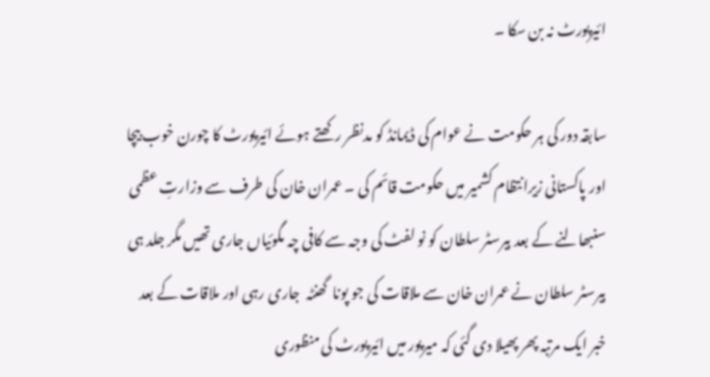ائیرپورٹ نہ بن سکا ۔

سابقہ دور کی ہر حکومت نے عوام کی ڈیمانڈ کو مدنظر رکھتے ہوئے ائیرپورٹ کا چورن خوب بیچا اور پاکستانی زیرانتظام کشمیر میں حکومت قائم کی ۔ عمران خان کی طرف سے وزارتِ عظمی سنبھالنے کے بعد بیرسٹر سلطان کو نو لفٹ کی وجہ سے کافی چہ مگوئیاں جاری تھیں مگر جلد ہی بیرسٹر سلطان نے عمران خان سے ملاقات کی جو پونا  گھنٹہ  جاری رہی اور ملاقات کے بعد خبر ایک مرتبہ پھر پھیلا دی گئی کہ میرپور میں ائیرپورٹ کی منظوری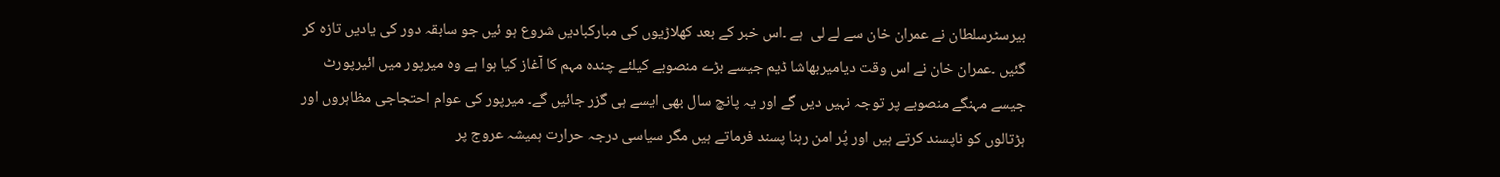بیرسٹرسلطان نے عمران خان سے لے لی  ہے ۔اس خبر کے بعد کھلاڑیوں کی مبارکبادیں شروع ہو ئیں جو سابقہ دور کی یادیں تازہ کر گئیں ۔عمران خان نے اس وقت دیامیربھاشا ڈیم جیسے بڑے منصوبے کیلئے چندہ مہم کا آغاز کیا ہوا ہے وہ میرپور میں ائیرپورٹ جیسے مہنگے منصوبے پر توجہ نہیں دیں گے اور یہ پانچ سال بھی ایسے ہی گزر جائیں گے۔ میرپور کی عوام احتجاجی مظاہروں اور ہڑتالوں کو ناپسند کرتے ہیں اور پُر امن رہنا پسند فرماتے ہیں مگر سیاسی درجہ حرارت ہمیشہ عروج پر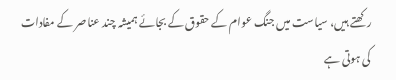رکھتے ہیں، سیاست میں جنگ عوام کے حقوق کے بجائے ہمیشہ چند عناصر کے مفادات کی ہوتی ہے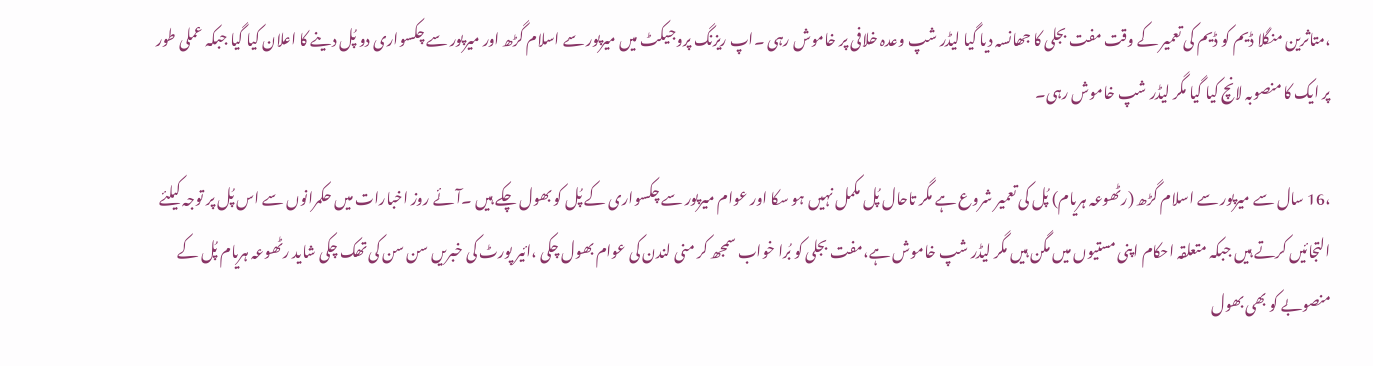،متاثرین منگلا ڈیم کو ڈیم کی تعمیر کے وقت مفت بجلی کا جھانسہ دیا گیا لیڈر شپ وعدہ خلافی پر خاموش رہی ۔اپ ریزنگ پروجیکٹ میں میرپور سے اسلام گڑھ اور میرپور سے چکسواری دو پُل دینے کا اعلان کیا گیا جبکہ عملی طور پر ایک کا منصوبہ لانچ کیا گیا مگر لیڈر شپ خاموش رہی۔

،16 سال سے میرپور سے اسلام گڑھ (رٹھوعہ ہریام) پُل کی تعمیر شروع ہے مگر تاحال پُل مکمل نہیں ہو سکا اور عوام میرپور سے چکسواری کے پُل کو بھول چکے ہیں ۔آئے روز اخبارات میں حکمرانوں سے اس پُل پر توجہ کیلئے التجائیں کرتے ہیں جبکہ متعلقہ احکام اپنی مستیوں میں مگن ہیں مگر لیڈر شپ خاموش ہے،مفت بجلی کو بُرا خواب سمجھ کر منی لندن کی عوام بھول چکی ،ائیر پورٹ کی خبریں سن سن کی تھک چکی شاید رٹھوعہ ہریام پُل کے منصوبے کو بھی بھول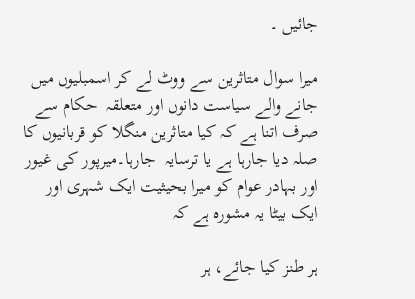جائیں ۔

میرا سوال متاثرین سے ووٹ لے کر اسمبلیوں میں جانے والے سیاست دانوں اور متعلقہ  حکام سے صرف اتنا ہے کہ کیا متاثرین منگلا کو قربانیوں کا صلہ دیا جارہا ہے یا ترسایہ  جارہا۔میرپور کی غیور اور بہادر عوام کو میرا بحیثیت ایک شہری اور ایک بیٹا یہ مشورہ ہے کہ

ہر طنز کیا جائے، ہر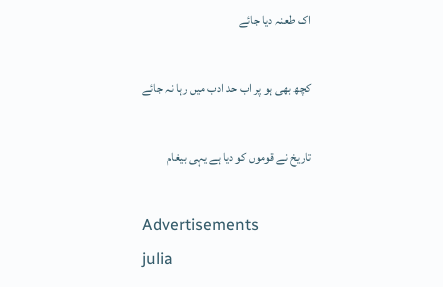اک طعنہ دیا جائے

کچھ بھی ہو پر اب حد ادب میں رہا نہ جائے

تاریخ نے قوموں کو دیا ہے یہی بیغام

Advertisements
julia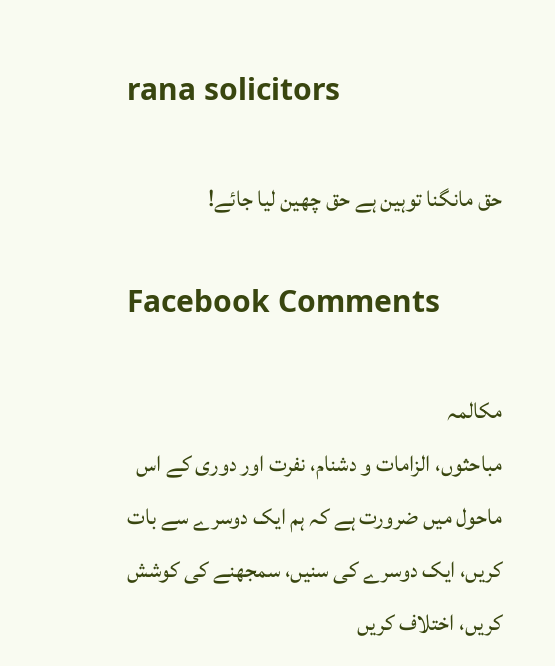rana solicitors

حق مانگنا توہین ہے حق چھین لیا جائے!

Facebook Comments

مکالمہ
مباحثوں، الزامات و دشنام، نفرت اور دوری کے اس ماحول میں ضرورت ہے کہ ہم ایک دوسرے سے بات کریں، ایک دوسرے کی سنیں، سمجھنے کی کوشش کریں، اختلاف کریں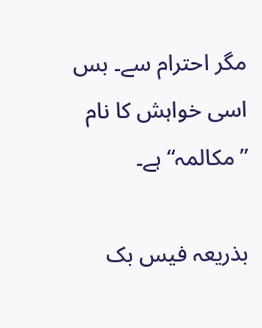مگر احترام سے۔ بس اسی خواہش کا نام ”مکالمہ“ ہے۔

بذریعہ فیس بک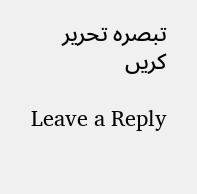تبصرہ تحریر کریں

Leave a Reply